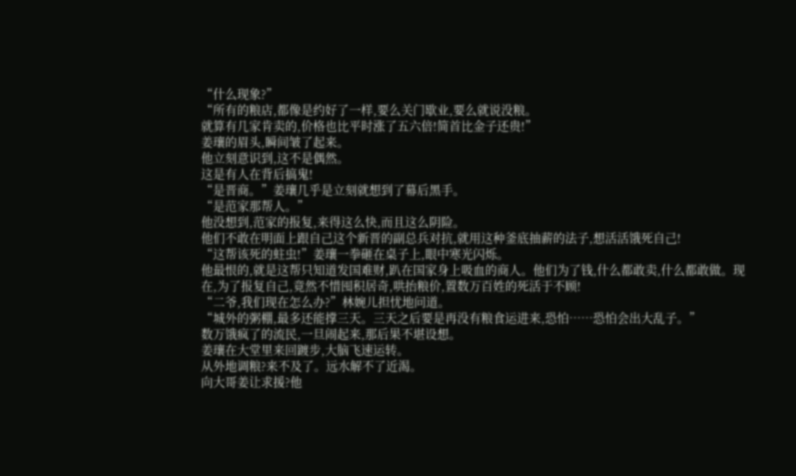“什么现象?”
“所有的粮店,都像是约好了一样,要么关门歇业,要么就说没粮。
就算有几家肯卖的,价格也比平时涨了五六倍!简首比金子还贵!”
姜瓖的眉头,瞬间皱了起来。
他立刻意识到,这不是偶然。
这是有人在背后搞鬼!
“是晋商。”姜瓖几乎是立刻就想到了幕后黑手。
“是范家那帮人。”
他没想到,范家的报复,来得这么快,而且这么阴险。
他们不敢在明面上跟自己这个新晋的副总兵对抗,就用这种釜底抽薪的法子,想活活饿死自己!
“这帮该死的蛀虫!”姜瓖一拳砸在桌子上,眼中寒光闪烁。
他最恨的,就是这帮只知道发国难财,趴在国家身上吸血的商人。他们为了钱,什么都敢卖,什么都敢做。现在,为了报复自己,竟然不惜囤积居奇,哄抬粮价,置数万百姓的死活于不顾!
“二爷,我们现在怎么办?”林婉儿担忧地问道。
“城外的粥棚,最多还能撑三天。三天之后要是再没有粮食运进来,恐怕……恐怕会出大乱子。”
数万饿疯了的流民,一旦闹起来,那后果不堪设想。
姜瓖在大堂里来回踱步,大脑飞速运转。
从外地调粮?来不及了。远水解不了近渴。
向大哥姜让求援?他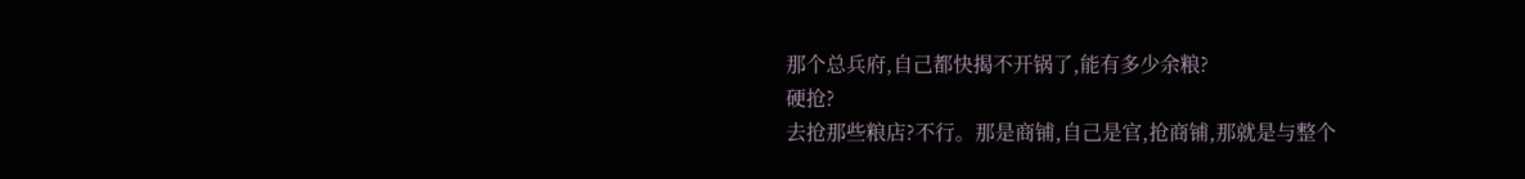那个总兵府,自己都快揭不开锅了,能有多少余粮?
硬抢?
去抢那些粮店?不行。那是商铺,自己是官,抢商铺,那就是与整个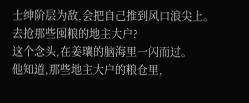士绅阶层为敌,会把自己推到风口浪尖上。
去抢那些囤粮的地主大户?
这个念头,在姜瓖的脑海里一闪而过。
他知道,那些地主大户的粮仓里,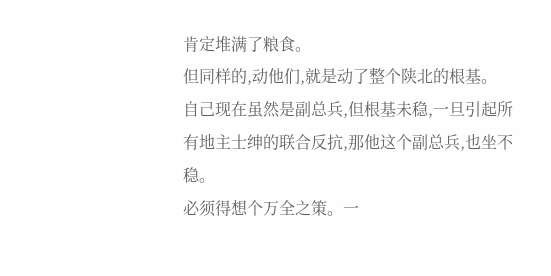肯定堆满了粮食。
但同样的,动他们,就是动了整个陕北的根基。
自己现在虽然是副总兵,但根基未稳,一旦引起所有地主士绅的联合反抗,那他这个副总兵,也坐不稳。
必须得想个万全之策。一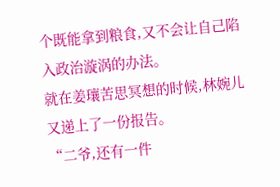个既能拿到粮食,又不会让自己陷入政治漩涡的办法。
就在姜瓖苦思冥想的时候,林婉儿又递上了一份报告。
“二爷,还有一件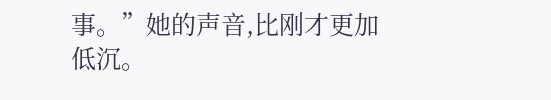事。”她的声音,比刚才更加低沉。